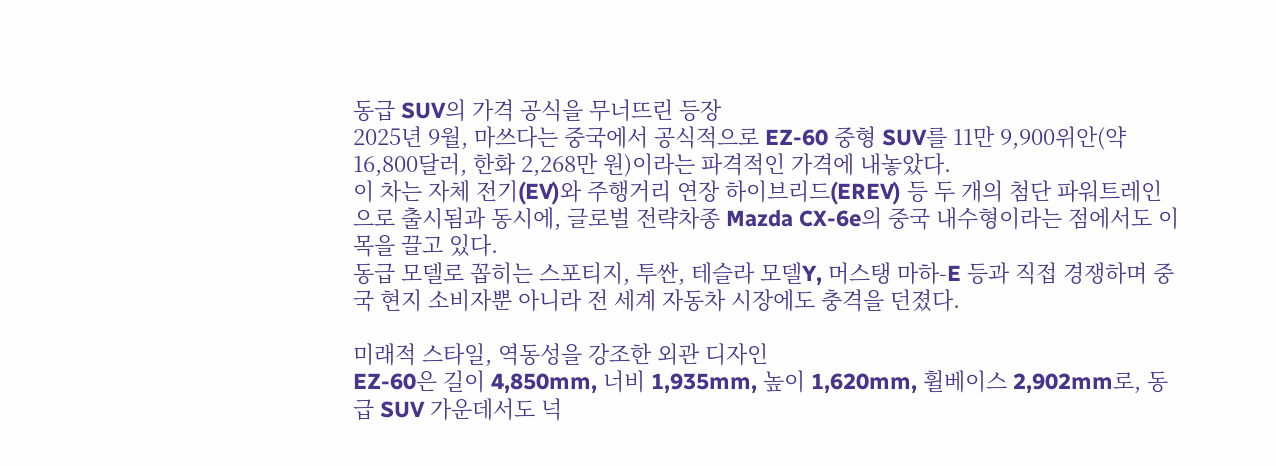동급 SUV의 가격 공식을 무너뜨린 등장
2025년 9월, 마쓰다는 중국에서 공식적으로 EZ-60 중형 SUV를 11만 9,900위안(약 16,800달러, 한화 2,268만 원)이라는 파격적인 가격에 내놓았다.
이 차는 자체 전기(EV)와 주행거리 연장 하이브리드(EREV) 등 두 개의 첨단 파워트레인으로 출시됨과 동시에, 글로벌 전략차종 Mazda CX-6e의 중국 내수형이라는 점에서도 이목을 끌고 있다.
동급 모델로 꼽히는 스포티지, 투싼, 테슬라 모델Y, 머스탱 마하-E 등과 직접 경쟁하며 중국 현지 소비자뿐 아니라 전 세계 자동차 시장에도 충격을 던졌다.

미래적 스타일, 역동성을 강조한 외관 디자인
EZ-60은 길이 4,850mm, 너비 1,935mm, 높이 1,620mm, 휠베이스 2,902mm로, 동급 SUV 가운데서도 넉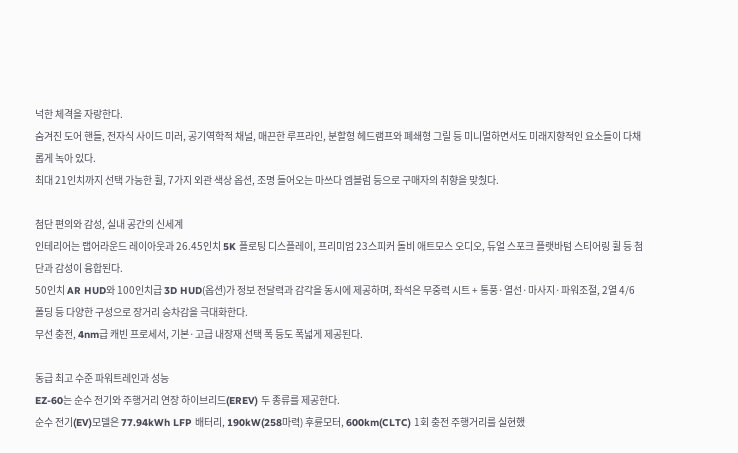넉한 체격을 자랑한다.
숨겨진 도어 핸들, 전자식 사이드 미러, 공기역학적 채널, 매끈한 루프라인, 분할형 헤드램프와 폐쇄형 그릴 등 미니멀하면서도 미래지향적인 요소들이 다채롭게 녹아 있다.
최대 21인치까지 선택 가능한 휠, 7가지 외관 색상 옵션, 조명 들어오는 마쓰다 엠블럼 등으로 구매자의 취향을 맞췄다.

첨단 편의와 감성, 실내 공간의 신세계
인테리어는 랩어라운드 레이아웃과 26.45인치 5K 플로팅 디스플레이, 프리미엄 23스피커 돌비 애트모스 오디오, 듀얼 스포크 플랫바텀 스티어링 휠 등 첨단과 감성이 융합된다.
50인치 AR HUD와 100인치급 3D HUD(옵션)가 정보 전달력과 감각을 동시에 제공하며, 좌석은 무중력 시트 + 통풍·열선·마사지·파워조절, 2열 4/6 폴딩 등 다양한 구성으로 장거리 승차감을 극대화한다.
무선 충전, 4nm급 캐빈 프로세서, 기본·고급 내장재 선택 폭 등도 폭넓게 제공된다.

동급 최고 수준 파워트레인과 성능
EZ-60는 순수 전기와 주행거리 연장 하이브리드(EREV) 두 종류를 제공한다.
순수 전기(EV)모델은 77.94kWh LFP 배터리, 190kW(258마력) 후륜모터, 600km(CLTC) 1회 충전 주행거리를 실현했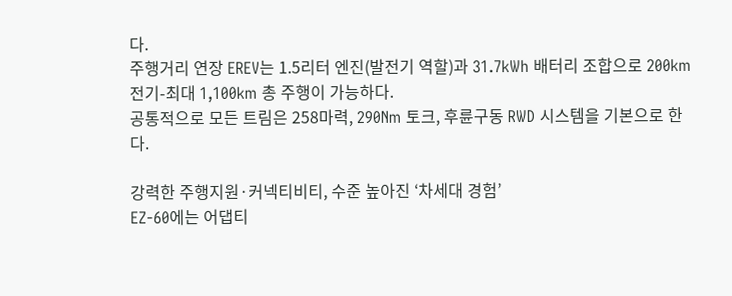다.
주행거리 연장 EREV는 1.5리터 엔진(발전기 역할)과 31.7kWh 배터리 조합으로 200km 전기-최대 1,100km 총 주행이 가능하다.
공통적으로 모든 트림은 258마력, 290Nm 토크, 후륜구동 RWD 시스템을 기본으로 한다.

강력한 주행지원·커넥티비티, 수준 높아진 ‘차세대 경험’
EZ-60에는 어댑티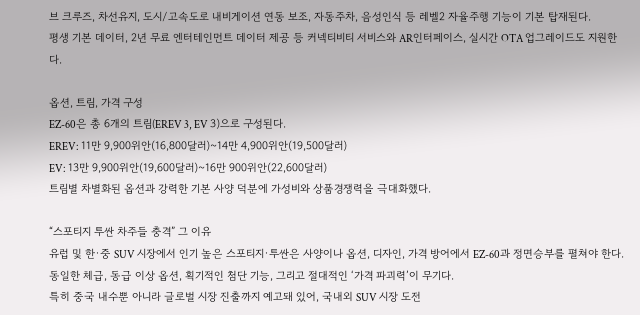브 크루즈, 차선유지, 도시/고속도로 내비게이션 연동 보조, 자동주차, 음성인식 등 레벨2 자율주행 기능이 기본 탑재된다.
평생 기본 데이터, 2년 무료 엔터테인먼트 데이터 제공 등 커넥티비티 서비스와 AR인터페이스, 실시간 OTA 업그레이드도 지원한다.

옵션, 트림, 가격 구성
EZ-60은 총 6개의 트림(EREV 3, EV 3)으로 구성된다.
EREV: 11만 9,900위안(16,800달러)~14만 4,900위안(19,500달러)
EV: 13만 9,900위안(19,600달러)~16만 900위안(22,600달러)
트림별 차별화된 옵션과 강력한 기본 사양 덕분에 가성비와 상품경쟁력을 극대화했다.

“스포티지 투싼 차주들 충격” 그 이유
유럽 및 한·중 SUV 시장에서 인기 높은 스포티지·투싼은 사양이나 옵션, 디자인, 가격 방어에서 EZ-60과 정면승부를 펼쳐야 한다.
동일한 체급, 동급 이상 옵션, 획기적인 첨단 기능, 그리고 절대적인 ‘가격 파괴력’이 무기다.
특히 중국 내수뿐 아니라 글로벌 시장 진출까지 예고돼 있어, 국내외 SUV 시장 도전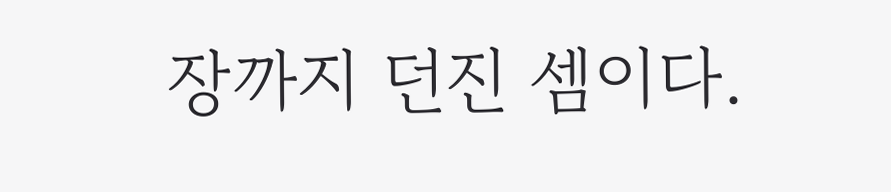장까지 던진 셈이다.